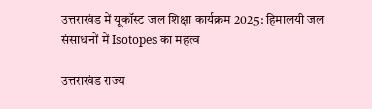उत्तराखंड में यूकॉस्ट जल शिक्षा कार्यक्रम 2025: हिमालयी जल संसाधनों में Isotopes का महत्व

उत्तराखंड राज्य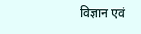विज्ञान एवं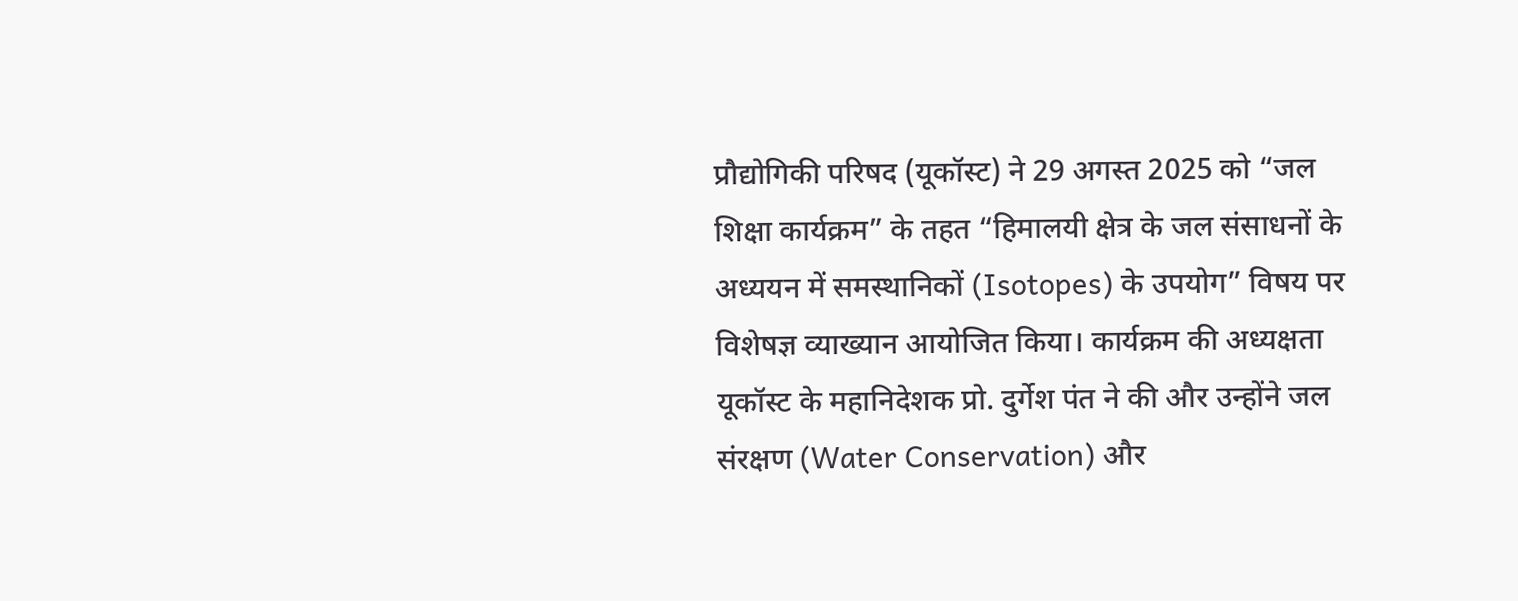प्रौद्योगिकी परिषद (यूकॉस्ट) ने 29 अगस्त 2025 को “जल शिक्षा कार्यक्रम” के तहत “हिमालयी क्षेत्र के जल संसाधनों के अध्ययन में समस्थानिकों (Isotopes) के उपयोग” विषय पर विशेषज्ञ व्याख्यान आयोजित किया। कार्यक्रम की अध्यक्षता यूकॉस्ट के महानिदेशक प्रो. दुर्गेश पंत ने की और उन्होंने जल संरक्षण (Water Conservation) और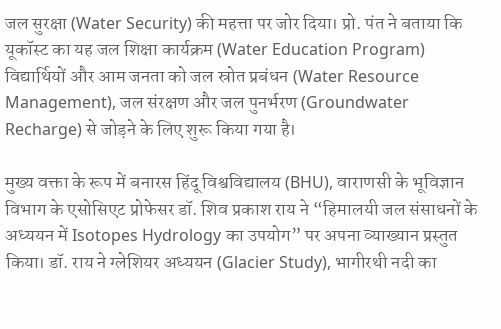जल सुरक्षा (Water Security) की महत्ता पर जोर दिया। प्रो. पंत ने बताया कि यूकॉस्ट का यह जल शिक्षा कार्यक्रम (Water Education Program) विद्यार्थियों और आम जनता को जल स्रोत प्रबंधन (Water Resource Management), जल संरक्षण और जल पुनर्भरण (Groundwater Recharge) से जोड़ने के लिए शुरू किया गया है।

मुख्य वक्ता के रूप में बनारस हिंदू विश्वविद्यालय (BHU), वाराणसी के भूविज्ञान विभाग के एसोसिएट प्रोफेसर डॉ. शिव प्रकाश राय ने “हिमालयी जल संसाधनों के अध्ययन में Isotopes Hydrology का उपयोग” पर अपना व्याख्यान प्रस्तुत किया। डॉ. राय ने ग्लेशियर अध्ययन (Glacier Study), भागीरथी नदी का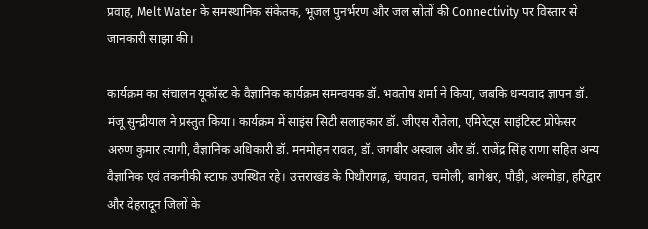प्रवाह, Melt Water के समस्थानिक संकेतक, भूजल पुनर्भरण और जल स्रोतों की Connectivity पर विस्तार से जानकारी साझा की।

कार्यक्रम का संचालन यूकॉस्ट के वैज्ञानिक कार्यक्रम समन्वयक डॉ. भवतोष शर्मा ने किया, जबकि धन्यवाद ज्ञापन डॉ. मंजू सुन्द्रीयाल ने प्रस्तुत किया। कार्यक्रम में साइंस सिटी सलाहकार डॉ. जीएस रौतेला, एमिरेट्स साइंटिस्ट प्रोफेसर अरुण कुमार त्यागी, वैज्ञानिक अधिकारी डॉ. मनमोहन रावत, डॉ. जगबीर अस्वाल और डॉ. राजेंद्र सिंह राणा सहित अन्य वैज्ञानिक एवं तकनीकी स्टाफ उपस्थित रहे। उत्तराखंड के पिथौरागढ़, चंपावत, चमोली, बागेश्वर, पौड़ी, अल्मोड़ा, हरिद्वार और देहरादून जिलों के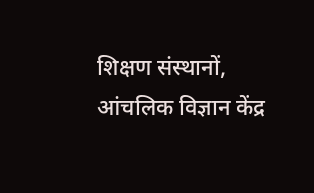शिक्षण संस्थानों, आंचलिक विज्ञान केंद्र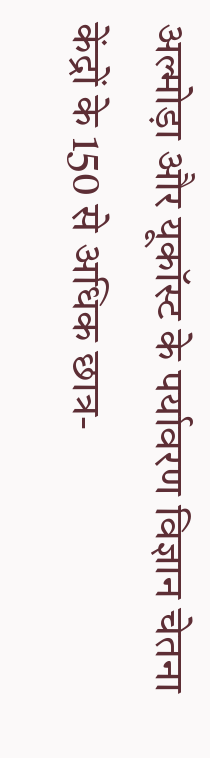अल्मोड़ा और यूकॉस्ट के पर्यावरण विज्ञान चेतना केंद्रों के 150 से अधिक छात्र-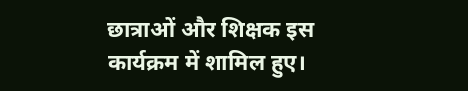छात्राओं और शिक्षक इस कार्यक्रम में शामिल हुए।